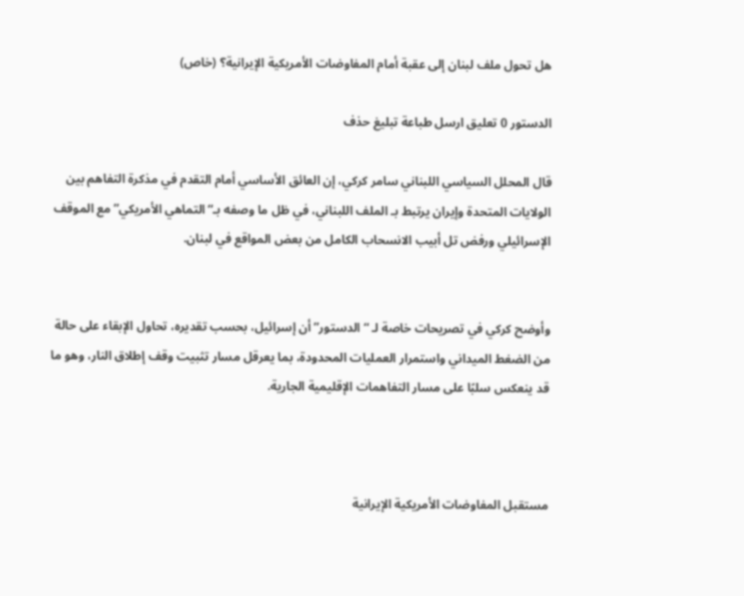هل تحول ملف لبنان إلى عقبة أمام المفاوضات الأمريكية الإيرانية؟ (خاص)

الدستور 0 تعليق ارسل طباعة تبليغ حذف

قال المحلل السياسي اللبناني سامر كركي، إن العائق الأساسي أمام التقدم في مذكرة التفاهم بين الولايات المتحدة وإيران يرتبط بـ الملف اللبناني، في ظل ما وصفه بـ“التماهي الأمريكي” مع الموقف الإسرائيلي ورفض تل أبيب الانسحاب الكامل من بعض المواقع في لبنان.


وأوضح كركي في تصريحات خاصة لـ “الدستور” أن إسرائيل، بحسب تقديره، تحاول الإبقاء على حالة من الضغط الميداني واستمرار العمليات المحدودة، بما يعرقل مسار تثبيت وقف إطلاق النار، وهو ما قد ينعكس سلبًا على مسار التفاهمات الإقليمية الجارية.



مستقبل المفاوضات الأمريكية الإيرانية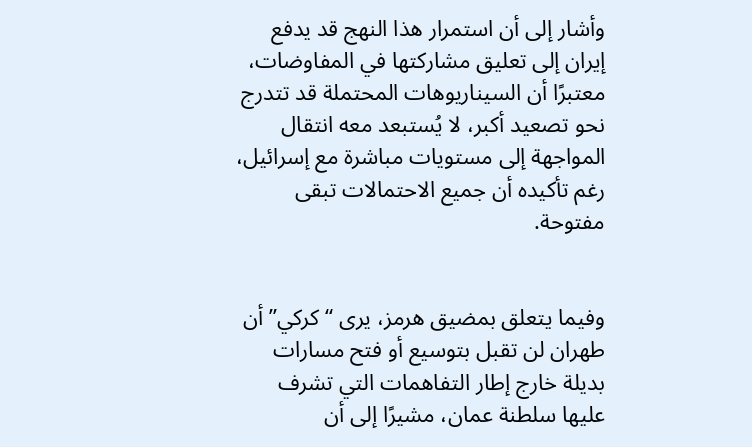وأشار إلى أن استمرار هذا النهج قد يدفع إيران إلى تعليق مشاركتها في المفاوضات، معتبرًا أن السيناريوهات المحتملة قد تتدرج نحو تصعيد أكبر، لا يُستبعد معه انتقال المواجهة إلى مستويات مباشرة مع إسرائيل، رغم تأكيده أن جميع الاحتمالات تبقى مفتوحة.


وفيما يتعلق بمضيق هرمز، يرى “كركي” أن طهران لن تقبل بتوسيع أو فتح مسارات بديلة خارج إطار التفاهمات التي تشرف عليها سلطنة عمان، مشيرًا إلى أن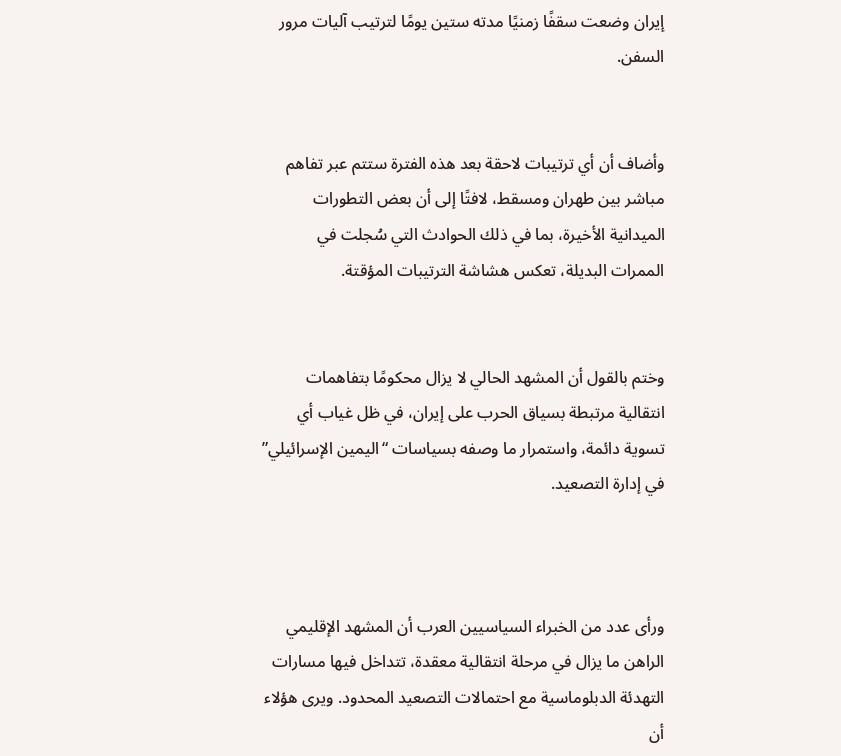إيران وضعت سقفًا زمنيًا مدته ستين يومًا لترتيب آليات مرور السفن.


وأضاف أن أي ترتيبات لاحقة بعد هذه الفترة ستتم عبر تفاهم مباشر بين طهران ومسقط، لافتًا إلى أن بعض التطورات الميدانية الأخيرة، بما في ذلك الحوادث التي سُجلت في الممرات البديلة، تعكس هشاشة الترتيبات المؤقتة.


وختم بالقول أن المشهد الحالي لا يزال محكومًا بتفاهمات انتقالية مرتبطة بسياق الحرب على إيران، في ظل غياب أي تسوية دائمة، واستمرار ما وصفه بسياسات “اليمين الإسرائيلي” في إدارة التصعيد.



ورأى عدد من الخبراء السياسيين العرب أن المشهد الإقليمي الراهن ما يزال في مرحلة انتقالية معقدة، تتداخل فيها مسارات التهدئة الدبلوماسية مع احتمالات التصعيد المحدود. ويرى هؤلاء أن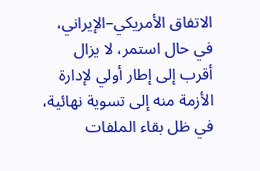الاتفاق الأمريكي–الإيراني، في حال استمر، لا يزال أقرب إلى إطار أولي لإدارة الأزمة منه إلى تسوية نهائية، في ظل بقاء الملفات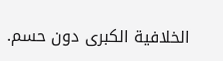الخلافية الكبرى دون حسم.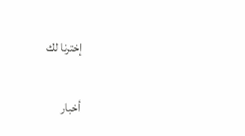إخترنا لك

أخبار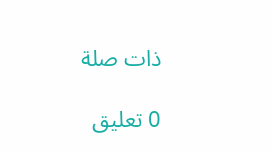ذات صلة

0 تعليق